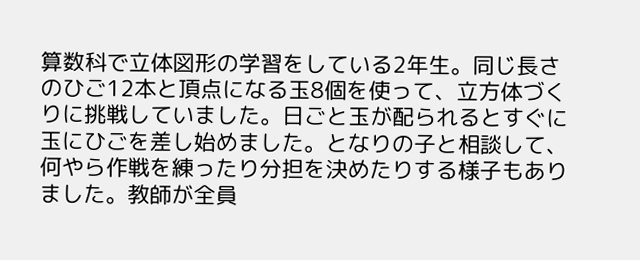算数科で立体図形の学習をしている2年生。同じ長さのひご12本と頂点になる玉8個を使って、立方体づくりに挑戦していました。日ごと玉が配られるとすぐに玉にひごを差し始めました。となりの子と相談して、何やら作戦を練ったり分担を決めたりする様子もありました。教師が全員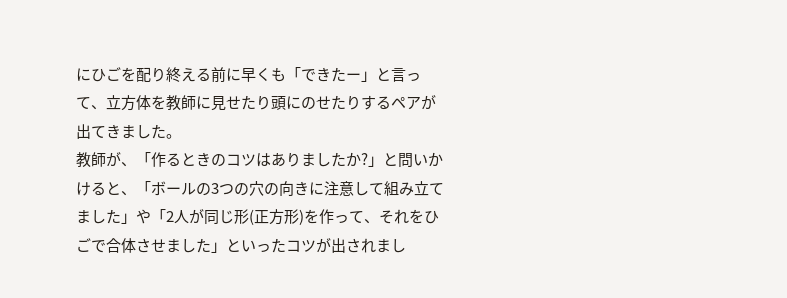にひごを配り終える前に早くも「できたー」と言って、立方体を教師に見せたり頭にのせたりするペアが出てきました。
教師が、「作るときのコツはありましたか?」と問いかけると、「ボールの3つの穴の向きに注意して組み立てました」や「2人が同じ形(正方形)を作って、それをひごで合体させました」といったコツが出されまし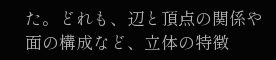た。どれも、辺と頂点の関係や面の構成など、立体の特徴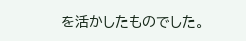を活かしたものでした。